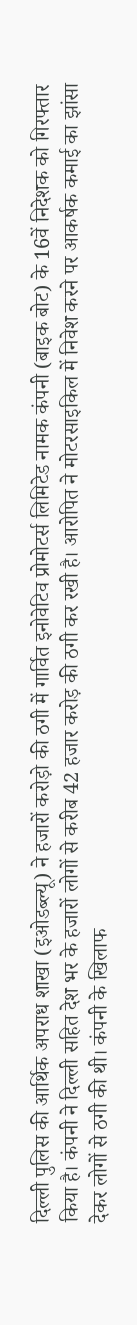दिल्ली पुलिस की आर्थिक अपराध शाखा (इओडब्ल्यू) ने हजारों करोड़ो की ठगी में गार्वित इनोवेटिव प्रोमोटर्स लिमिटेड नामक कंपनी (बाइक बोट) के 16वें निदेशक को गिरफ्तार किया है। कंपनी ने दिल्ली सहित देश भर के हजारों लोगों से करीब 42 हजार करोड़ की ठगी कर रखी है। आरोपित ने मोटरसाइकिल में निवेश करने पर आकर्षक कमाई का झांसा देकर लोगों से ठगी की थी। कंपनी के खिलाफ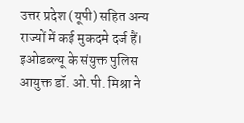उत्तर प्रदेश (यूपी) सहित अन्य राज्यों में कई मुकदमे दर्ज हैं।
इओडब्ल्यू के संयुक्त पुलिस आयुक्त डॉ. ओ.पी. मिश्रा ने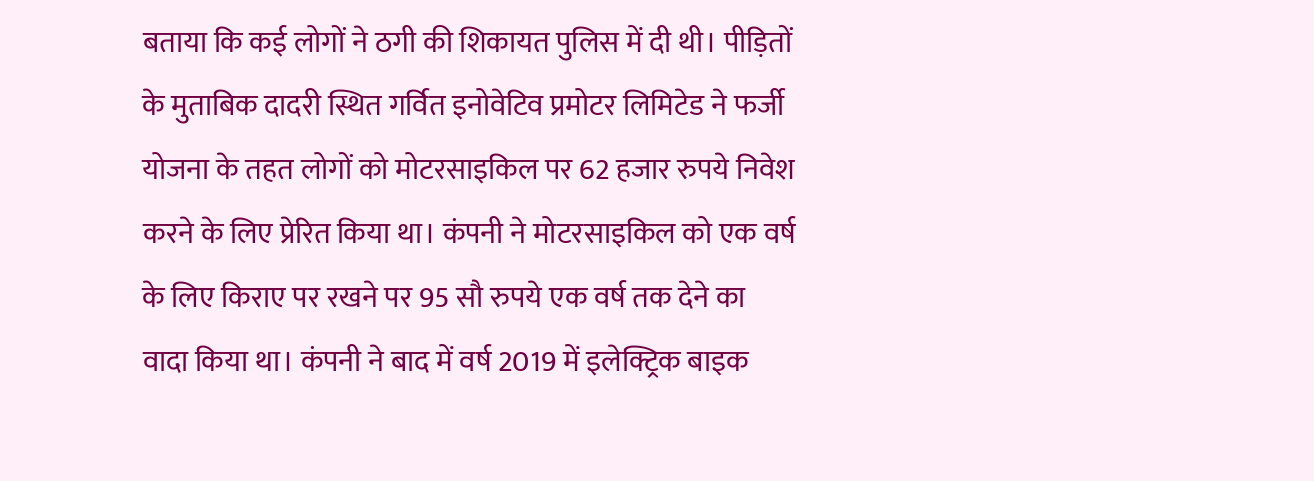बताया कि कई लोगों ने ठगी की शिकायत पुलिस में दी थी। पीड़ितों के मुताबिक दादरी स्थित गर्वित इनोवेटिव प्रमोटर लिमिटेड ने फर्जी योजना के तहत लोगों को मोटरसाइकिल पर 62 हजार रुपये निवेश करने के लिए प्रेरित किया था। कंपनी ने मोटरसाइकिल को एक वर्ष के लिए किराए पर रखने पर 95 सौ रुपये एक वर्ष तक देने का वादा किया था। कंपनी ने बाद में वर्ष 2019 में इलेक्ट्रिक बाइक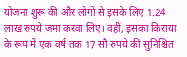योजना शुरू की और लोगों से इसके लिए 1.24 लाख रुपये जमा करवा लिए। वहीं, इसका किराया के रूप में एक वर्ष तक 17 सौ रुपये की सुनिश्चित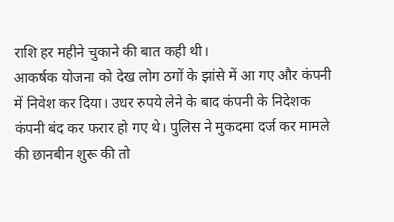राशि हर महीने चुकाने की बात कही थी।
आकर्षक योजना को देख लोग ठगों के झांसे में आ गए और कंपनी में निवेश कर दिया। उधर रुपये लेने के बाद कंपनी के निदेशक कंपनी बंद कर फरार हो गए थे। पुलिस ने मुकदमा दर्ज कर मामले की छानबीन शुरू की तो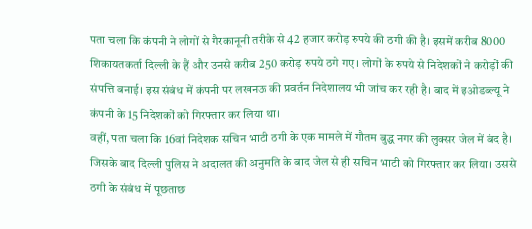पता चला कि कंपनी ने लोगों से गैरकानूनी तरीके से 42 हजार करोड़ रुपये की ठगी की है। इसमें करीब 8000 शिकायतकर्ता दिल्ली के हैं और उनसे करीब 250 करोड़ रुपये ठगे गए। लोगों के रुपये से निदेशकों ने करोड़ों की संपत्ति बनाई। इस संबंध में कंपनी पर लखनऊ की प्रवर्तन निदेशालय भी जांच कर रही है। बाद में इओडब्ल्यू ने कंपनी के 15 निदेशकों को गिरफ्तार कर लिया था।
वहीं, पता चला कि 16वां निदेशक सचिन भाटी ठगी के एक मामले में गौतम बुद्ध नगर की लुक्सर जेल में बंद है। जिसके बाद दिल्ली पुलिस ने अदालत की अनुमति के बाद जेल से ही सचिन भाटी को गिरफ्तार कर लिया। उससे ठगी के संबंध में पूछताछ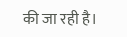की जा रही है।